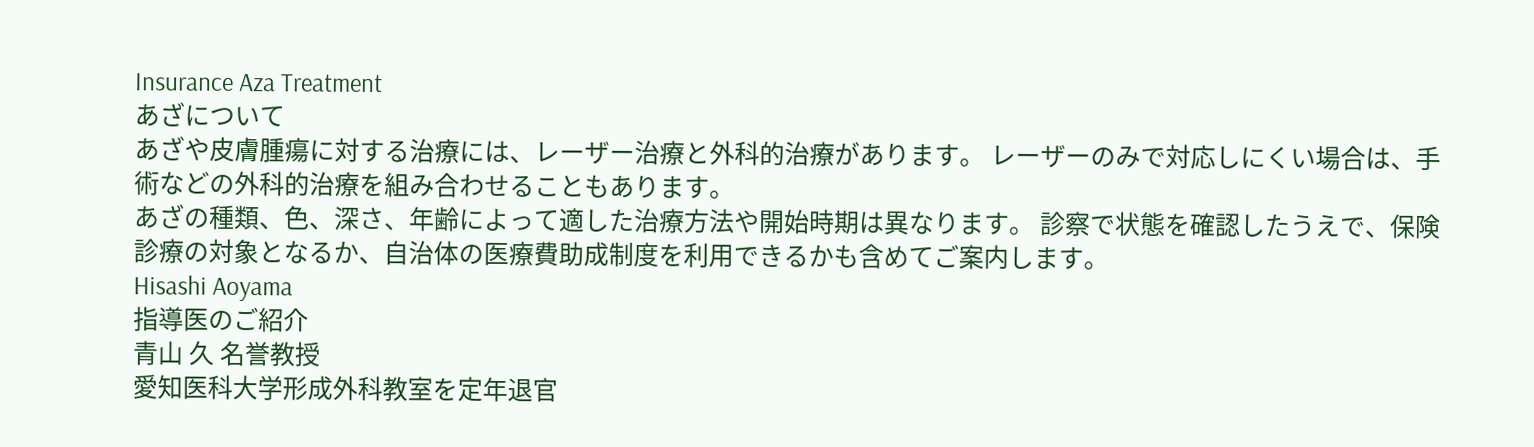Insurance Aza Treatment
あざについて
あざや皮膚腫瘍に対する治療には、レーザー治療と外科的治療があります。 レーザーのみで対応しにくい場合は、手術などの外科的治療を組み合わせることもあります。
あざの種類、色、深さ、年齢によって適した治療方法や開始時期は異なります。 診察で状態を確認したうえで、保険診療の対象となるか、自治体の医療費助成制度を利用できるかも含めてご案内します。
Hisashi Aoyama
指導医のご紹介
青山 久 名誉教授
愛知医科大学形成外科教室を定年退官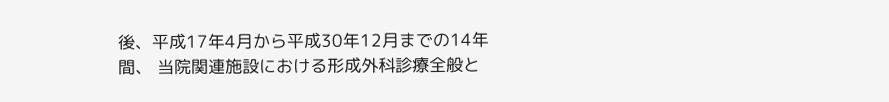後、平成17年4月から平成30年12月までの14年間、 当院関連施設における形成外科診療全般と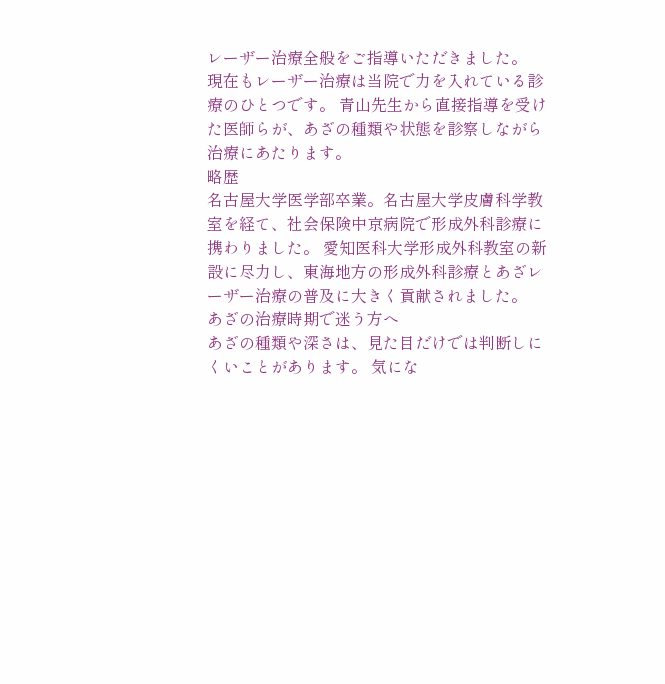レーザー治療全般をご指導いただきました。
現在もレーザー治療は当院で力を入れている診療のひとつです。 青山先生から直接指導を受けた医師らが、あざの種類や状態を診察しながら治療にあたります。
略歴
名古屋大学医学部卒業。名古屋大学皮膚科学教室を経て、社会保険中京病院で形成外科診療に携わりました。 愛知医科大学形成外科教室の新設に尽力し、東海地方の形成外科診療とあざレーザー治療の普及に大きく貢献されました。
あざの治療時期で迷う方へ
あざの種類や深さは、見た目だけでは判断しにくいことがあります。 気にな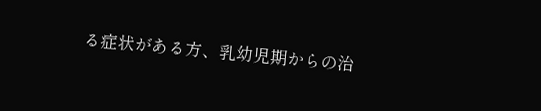る症状がある方、乳幼児期からの治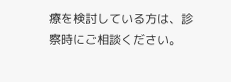療を検討している方は、診察時にご相談ください。